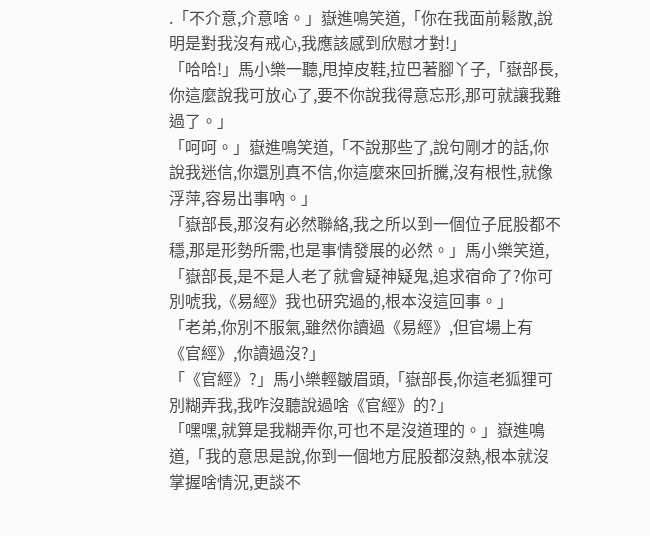.「不介意,介意啥。」嶽進鳴笑道,「你在我面前鬆散,說明是對我沒有戒心,我應該感到欣慰才對!」
「哈哈!」馬小樂一聽,甩掉皮鞋,拉巴著腳丫子,「嶽部長,你這麼說我可放心了,要不你說我得意忘形,那可就讓我難過了。」
「呵呵。」嶽進鳴笑道,「不說那些了,說句剛才的話,你說我迷信,你還別真不信,你這麼來回折騰,沒有根性,就像浮萍,容易出事吶。」
「嶽部長,那沒有必然聯絡,我之所以到一個位子屁股都不穩,那是形勢所需,也是事情發展的必然。」馬小樂笑道,「嶽部長,是不是人老了就會疑神疑鬼,追求宿命了?你可別唬我,《易經》我也研究過的,根本沒這回事。」
「老弟,你別不服氣,雖然你讀過《易經》,但官場上有《官經》,你讀過沒?」
「《官經》?」馬小樂輕皺眉頭,「嶽部長,你這老狐狸可別糊弄我,我咋沒聽說過啥《官經》的?」
「嘿嘿,就算是我糊弄你,可也不是沒道理的。」嶽進鳴道,「我的意思是說,你到一個地方屁股都沒熱,根本就沒掌握啥情況,更談不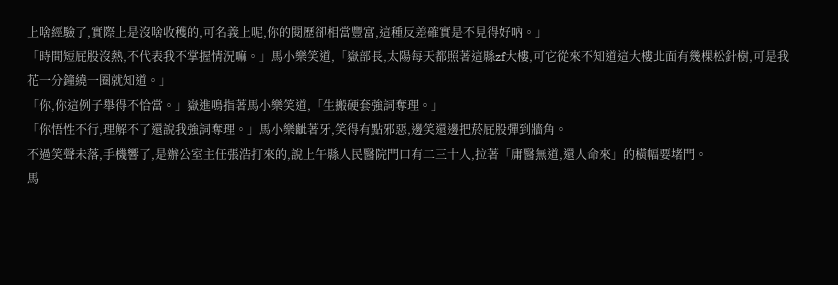上啥經驗了,實際上是沒啥收穫的,可名義上呢,你的閱歷卻相當豐富,這種反差確實是不見得好吶。」
「時間短屁股沒熱,不代表我不掌握情況嘛。」馬小樂笑道,「嶽部長,太陽每天都照著這縣zf大樓,可它從來不知道這大樓北面有幾棵松針樹,可是我花一分鐘繞一圈就知道。」
「你,你這例子舉得不恰當。」嶽進鳴指著馬小樂笑道,「生搬硬套強詞奪理。」
「你悟性不行,理解不了還說我強詞奪理。」馬小樂齜著牙,笑得有點邪惡,邊笑還邊把菸屁股彈到牆角。
不過笑聲未落,手機響了,是辦公室主任張浩打來的,說上午縣人民醫院門口有二三十人,拉著「庸醫無道,還人命來」的橫幅要堵門。
馬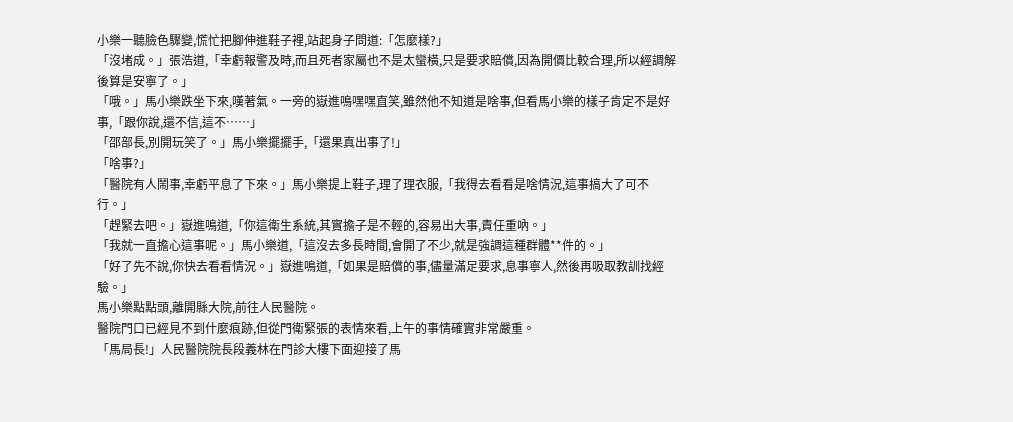小樂一聽臉色驟變,慌忙把腳伸進鞋子裡,站起身子問道:「怎麼樣?」
「沒堵成。」張浩道,「幸虧報警及時,而且死者家屬也不是太蠻橫,只是要求賠償,因為開價比較合理,所以經調解後算是安寧了。」
「哦。」馬小樂跌坐下來,嘆著氣。一旁的嶽進鳴嘿嘿直笑,雖然他不知道是啥事,但看馬小樂的樣子肯定不是好事,「跟你說,還不信,這不……」
「邵部長,別開玩笑了。」馬小樂擺擺手,「還果真出事了!」
「啥事?」
「醫院有人鬧事,幸虧平息了下來。」馬小樂提上鞋子,理了理衣服,「我得去看看是啥情況,這事搞大了可不行。」
「趕緊去吧。」嶽進鳴道,「你這衛生系統,其實擔子是不輕的,容易出大事,責任重吶。」
「我就一直擔心這事呢。」馬小樂道,「這沒去多長時間,會開了不少,就是強調這種群體**件的。」
「好了先不說,你快去看看情況。」嶽進鳴道,「如果是賠償的事,儘量滿足要求,息事寧人,然後再吸取教訓找經驗。」
馬小樂點點頭,離開縣大院,前往人民醫院。
醫院門口已經見不到什麼痕跡,但從門衛緊張的表情來看,上午的事情確實非常嚴重。
「馬局長!」人民醫院院長段義林在門診大樓下面迎接了馬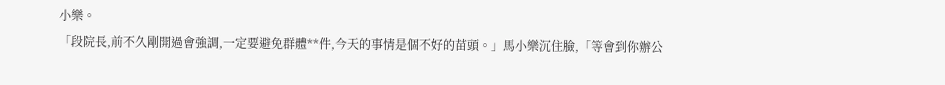小樂。
「段院長,前不久剛開過會強調,一定要避免群體**件,今天的事情是個不好的苗頭。」馬小樂沉住臉,「等會到你辦公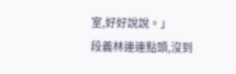室,好好說說。」
段義林連連點頭,沒到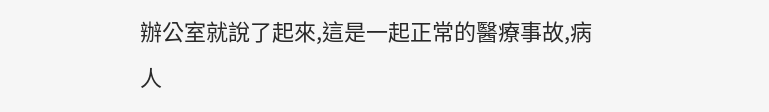辦公室就說了起來,這是一起正常的醫療事故,病人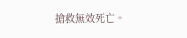搶救無效死亡。